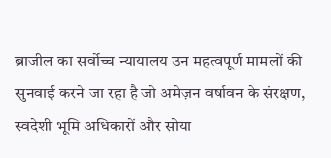ब्राजील का सर्वोच्च न्यायालय उन महत्वपूर्ण मामलों की सुनवाई करने जा रहा है जो अमेज़न वर्षावन के संरक्षण, स्वदेशी भूमि अधिकारों और सोया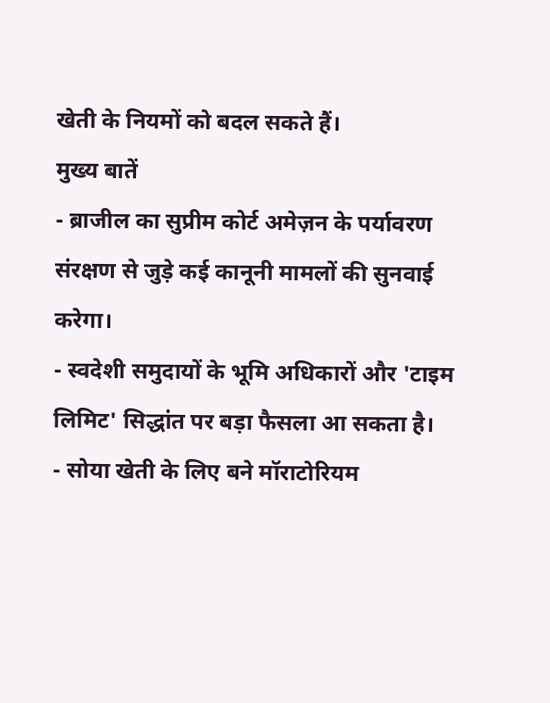खेती के नियमों को बदल सकते हैं।
मुख्य बातें
- ब्राजील का सुप्रीम कोर्ट अमेज़न के पर्यावरण संरक्षण से जुड़े कई कानूनी मामलों की सुनवाई करेगा।
- स्वदेशी समुदायों के भूमि अधिकारों और 'टाइम लिमिट' सिद्धांत पर बड़ा फैसला आ सकता है।
- सोया खेती के लिए बने मॉराटोरियम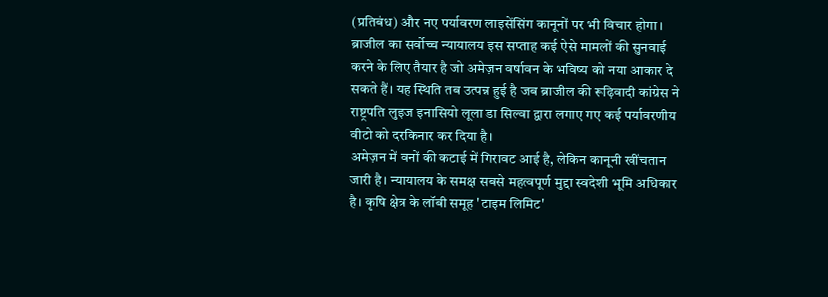(प्रतिबंध) और नए पर्यावरण लाइसेंसिंग कानूनों पर भी विचार होगा।
ब्राजील का सर्वोच्च न्यायालय इस सप्ताह कई ऐसे मामलों की सुनवाई करने के लिए तैयार है जो अमेज़न वर्षावन के भविष्य को नया आकार दे सकते हैं। यह स्थिति तब उत्पन्न हुई है जब ब्राजील की रूढ़िवादी कांग्रेस ने राष्ट्रपति लुइज इनासियो लूला डा सिल्वा द्वारा लगाए गए कई पर्यावरणीय वीटो को दरकिनार कर दिया है।
अमेज़न में वनों की कटाई में गिरावट आई है, लेकिन कानूनी खींचतान जारी है। न्यायालय के समक्ष सबसे महत्वपूर्ण मुद्दा स्वदेशी भूमि अधिकार है। कृषि क्षेत्र के लॉबी समूह 'टाइम लिमिट'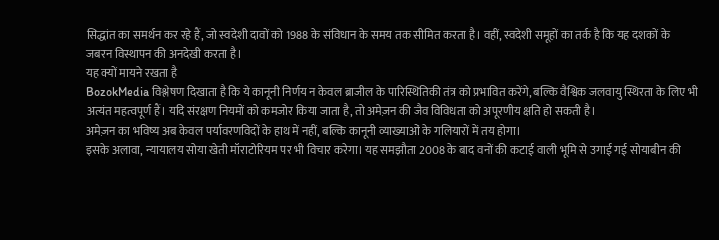सिद्धांत का समर्थन कर रहे हैं, जो स्वदेशी दावों को 1988 के संविधान के समय तक सीमित करता है। वहीं, स्वदेशी समूहों का तर्क है कि यह दशकों के जबरन विस्थापन की अनदेखी करता है।
यह क्यों मायने रखता है
BozokMedia विश्लेषण दिखाता है कि ये कानूनी निर्णय न केवल ब्राजील के पारिस्थितिकी तंत्र को प्रभावित करेंगे, बल्कि वैश्विक जलवायु स्थिरता के लिए भी अत्यंत महत्वपूर्ण हैं। यदि संरक्षण नियमों को कमजोर किया जाता है, तो अमेज़न की जैव विविधता को अपूरणीय क्षति हो सकती है।
अमेज़न का भविष्य अब केवल पर्यावरणविदों के हाथ में नहीं, बल्कि कानूनी व्याख्याओं के गलियारों में तय होगा।
इसके अलावा, न्यायालय सोया खेती मॉराटोरियम पर भी विचार करेगा। यह समझौता 2008 के बाद वनों की कटाई वाली भूमि से उगाई गई सोयाबीन की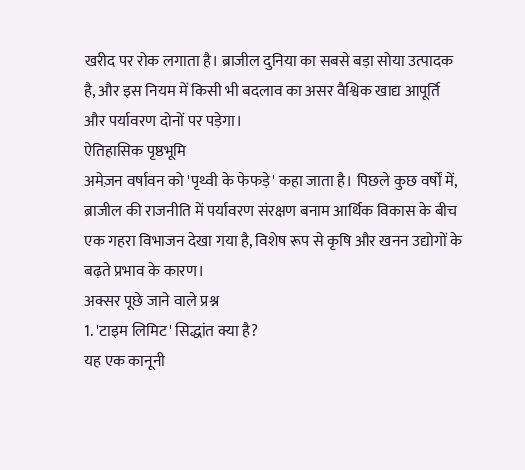खरीद पर रोक लगाता है। ब्राजील दुनिया का सबसे बड़ा सोया उत्पादक है, और इस नियम में किसी भी बदलाव का असर वैश्विक खाद्य आपूर्ति और पर्यावरण दोनों पर पड़ेगा।
ऐतिहासिक पृष्ठभूमि
अमेज़न वर्षावन को 'पृथ्वी के फेफड़े' कहा जाता है। पिछले कुछ वर्षों में, ब्राजील की राजनीति में पर्यावरण संरक्षण बनाम आर्थिक विकास के बीच एक गहरा विभाजन देखा गया है, विशेष रूप से कृषि और खनन उद्योगों के बढ़ते प्रभाव के कारण।
अक्सर पूछे जाने वाले प्रश्न
1. 'टाइम लिमिट' सिद्धांत क्या है?
यह एक कानूनी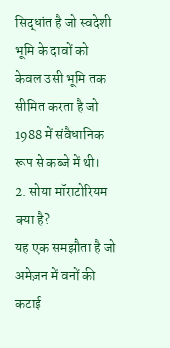सिद्धांत है जो स्वदेशी भूमि के दावों को केवल उसी भूमि तक सीमित करता है जो 1988 में संवैधानिक रूप से कब्जे में थी।
2. सोया मॉराटोरियम क्या है?
यह एक समझौता है जो अमेज़न में वनों की कटाई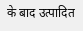के बाद उत्पादित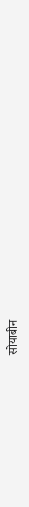सोयाबीन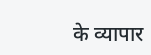के व्यापार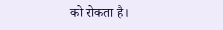को रोकता है।